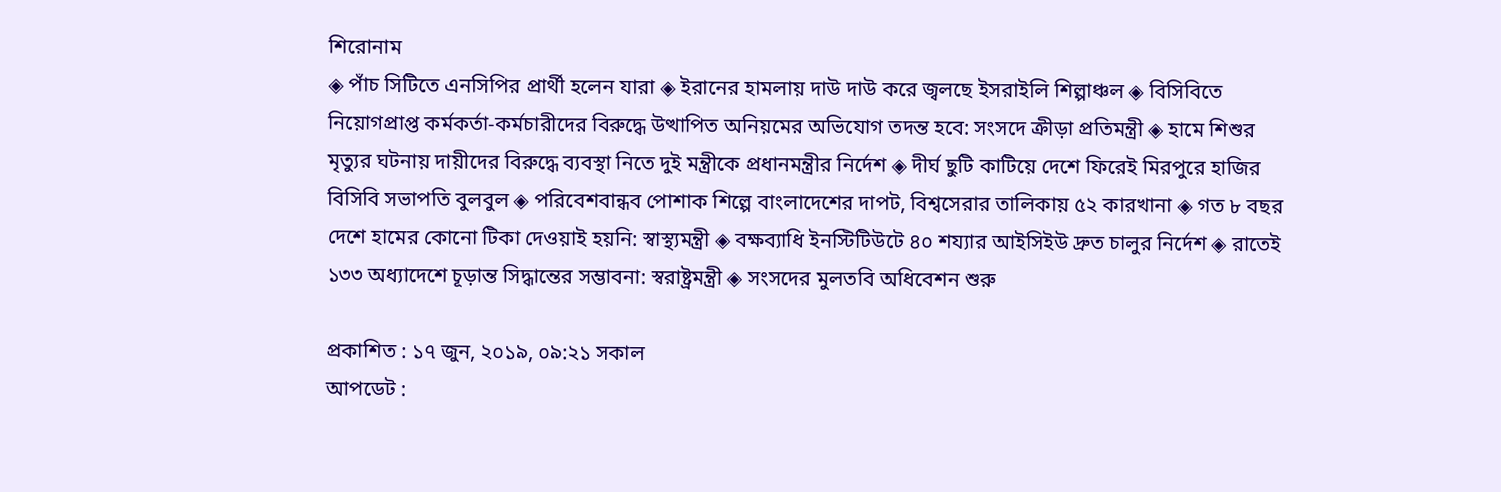শিরোনাম
◈ পাঁচ সিটিতে এনসিপির প্রার্থী হলেন যারা ◈ ইরানের হামলায় দাউ দাউ করে জ্বলছে ইসরাইলি শিল্পাঞ্চল ◈ বিসিবিতে নিয়োগপ্রাপ্ত কর্মকর্তা-কর্মচারীদের বিরুদ্ধে উত্থাপিত অনিয়মের অভিযোগ তদন্ত হ‌বে: সংস‌দে ক্রীড়া প্রতিমন্ত্রী ◈ হামে শিশুর মৃত্যুর ঘটনায় দায়ীদের বিরুদ্ধে ব্যবস্থা নিতে দুই মন্ত্রীকে প্রধানমন্ত্রীর নির্দেশ ◈ দীর্ঘ ছু‌টি কা‌টি‌য়ে দেশে ফিরেই মিরপুরে হাজির বি‌সি‌বি সভাপ‌তি বুলবুল ◈ পরিবেশবান্ধব পোশাক শিল্পে বাংলাদেশের দাপট, বিশ্বসেরার তালিকায় ৫২ কারখানা ◈ গত ৮ বছর দেশে হামের কোনো টিকা দেওয়াই হয়নি: স্বাস্থ্যমন্ত্রী ◈ বক্ষব্যাধি ইনস্টিটিউটে ৪০ শয্যার আইসিইউ দ্রুত চালুর নির্দেশ ◈ রাতেই ১৩৩ অধ্যাদেশে চূড়ান্ত সিদ্ধান্তের সম্ভাবনা: স্বরাষ্ট্রমন্ত্রী ◈ সংসদের মুলতবি অধিবেশন শুরু

প্রকাশিত : ১৭ জুন, ২০১৯, ০৯:২১ সকাল
আপডেট :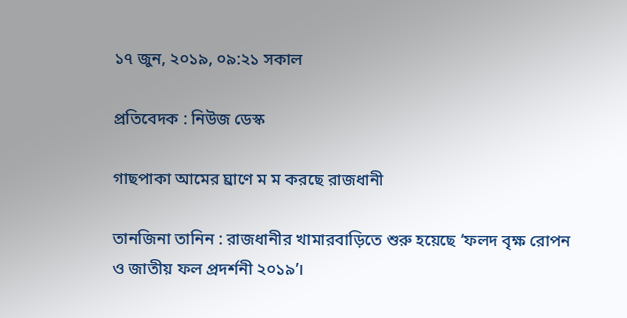১৭ জুন, ২০১৯, ০৯:২১ সকাল

প্রতিবেদক : নিউজ ডেস্ক

গাছপাকা আমের ঘ্রাণে ম ম করছে রাজধানী

তানজিনা তানিন : রাজধানীর খামারবাড়িতে শুরু হয়েছে ‘ফলদ বৃক্ষ রোপন ও জাতীয় ফল প্রদর্শনী ২০১৯’।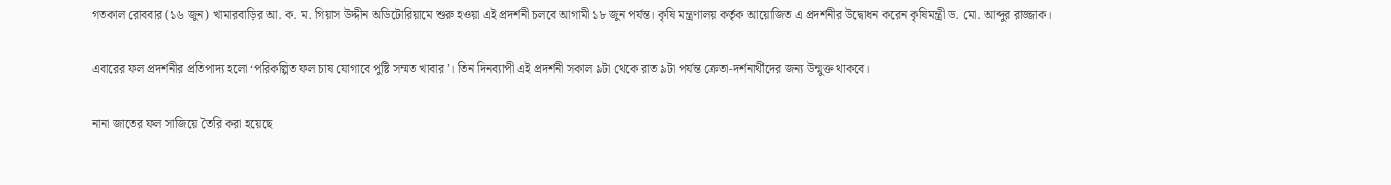গতকাল রোববার (১৬ জুন) খামারবাড়ির আ. ক. ম. গিয়াস উদ্দীন অডিটোরিয়ামে শুরু হওয়া এই প্রদর্শনী চলবে আগামী ১৮ জুন পর্যন্ত। কৃষি মন্ত্রণালয় কর্তৃক আয়োজিত এ প্রদর্শনীর উদ্বোধন করেন কৃষিমন্ত্রী ড. মো. আব্দুর রাজ্জাক।

এবারের ফল প্রদর্শনীর প্রতিপাদ্য হলো ‘পরিকল্পিত ফল চাষ যোগাবে পুষ্টি সম্মত খাবার’। তিন দিনব্যাপী এই প্রদর্শনী সকাল ৯টা থেকে রাত ৯টা পর্যন্ত ক্রেতা-দর্শনার্থীদের জন্য উন্মুক্ত থাকবে।

নানা জাতের ফল সাজিয়ে তৈরি করা হয়েছে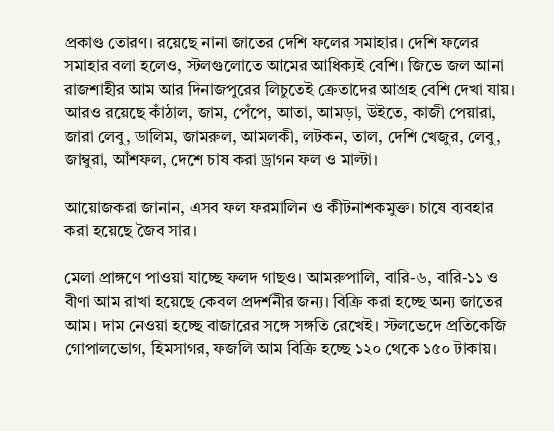প্রকাণ্ড তোরণ। রয়েছে নানা জাতের দেশি ফলের সমাহার। দেশি ফলের সমাহার বলা হলেও, স্টলগুলোতে আমের আধিক্যই বেশি। জিভে জল আনা রাজশাহীর আম আর দিনাজপুরের লিচুতেই ক্রেতাদের আগ্রহ বেশি দেখা যায়। আরও রয়েছে কাঁঠাল, জাম, পেঁপে, আতা, আমড়া, উইতে, কাজী পেয়ারা, জারা লেবু, ডালিম, জামরুল, আমলকী, লটকন, তাল, দেশি খেজুর, লেবু, জাম্বুরা, আঁশফল, দেশে চাষ করা ড্রাগন ফল ও মাল্টা।

আয়োজকরা জানান, এসব ফল ফরমালিন ও কীটনাশকমুক্ত। চাষে ব্যবহার করা হয়েছে জৈব সার।

মেলা প্রাঙ্গণে পাওয়া যাচ্ছে ফলদ গাছও। আমরুপালি, বারি-৬, বারি-১১ ও বীণা আম রাখা হয়েছে কেবল প্রদর্শনীর জন্য। বিক্রি করা হচ্ছে অন্য জাতের আম। দাম নেওয়া হচ্ছে বাজারের সঙ্গে সঙ্গতি রেখেই। স্টলভেদে প্রতিকেজি গোপালভোগ, হিমসাগর, ফজলি আম বিক্রি হচ্ছে ১২০ থেকে ১৫০ টাকায়।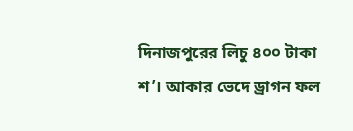দিনাজপুরের লিচু ৪০০ টাকা শ’। আকার ভেদে ড্রাগন ফল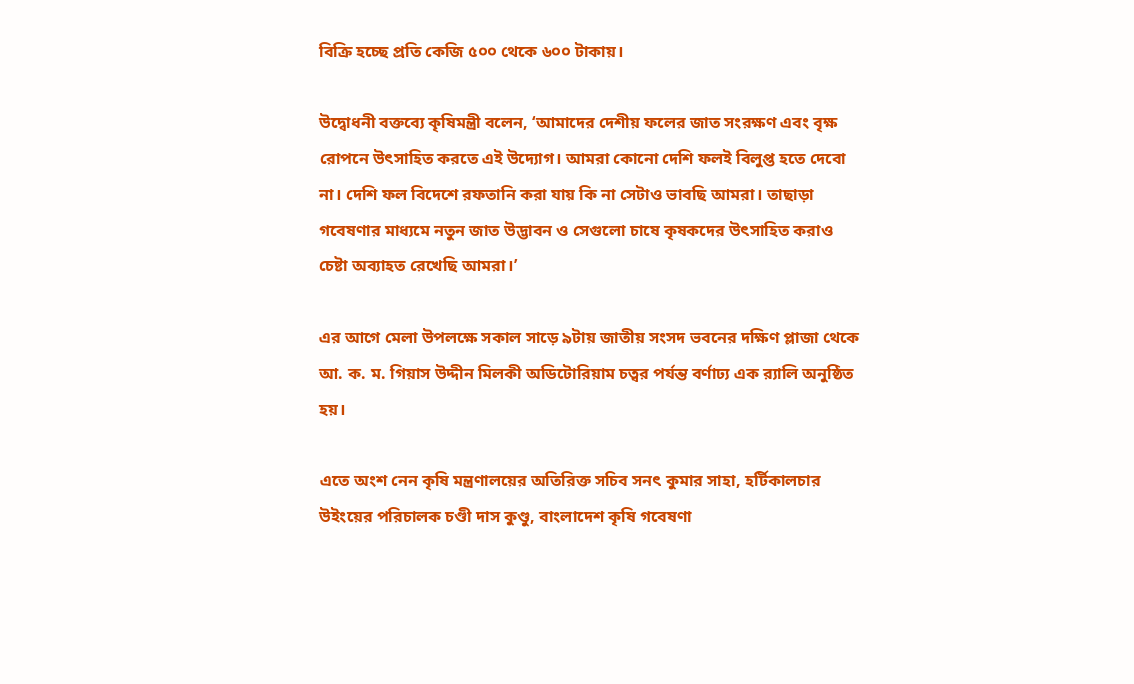বিক্রি হচ্ছে প্রতি কেজি ৫০০ থেকে ৬০০ টাকায়।

উদ্বোধনী বক্তব্যে কৃষিমন্ত্রী বলেন, ‘আমাদের দেশীয় ফলের জাত সংরক্ষণ এবং বৃক্ষ রোপনে উৎসাহিত করতে এই উদ্যোগ। আমরা কোনো দেশি ফলই বিলুপ্ত হতে দেবো না। দেশি ফল বিদেশে রফতানি করা যায় কি না সেটাও ভাবছি আমরা। তাছাড়া গবেষণার মাধ্যমে নতুন জাত উদ্ভাবন ও সেগুলো চাষে কৃষকদের উৎসাহিত করাও চেষ্টা অব্যাহত রেখেছি আমরা।’

এর আগে মেলা উপলক্ষে সকাল সাড়ে ৯টায় জাতীয় সংসদ ভবনের দক্ষিণ প্লাজা থেকে আ. ক. ম. গিয়াস উদ্দীন মিলকী অডিটোরিয়াম চত্বর পর্যন্ত বর্ণাঢ্য এক র‍্যালি অনুষ্ঠিত হয়।

এতে অংশ নেন কৃষি মন্ত্রণালয়ের অতিরিক্ত সচিব সনৎ কুমার সাহা, হর্টিকালচার উইংয়ের পরিচালক চণ্ডী দাস কুণ্ডু, বাংলাদেশ কৃষি গবেষণা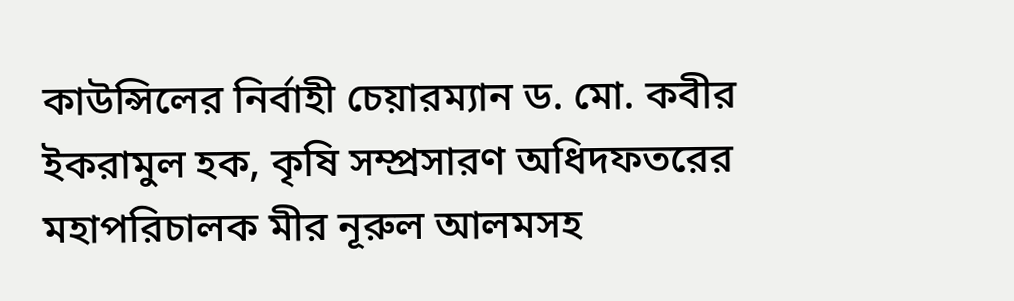কাউন্সিলের নির্বাহী চেয়ারম্যান ড. মো. কবীর ইকরামুল হক, কৃষি সম্প্রসারণ অধিদফতরের মহাপরিচালক মীর নূরুল আলমসহ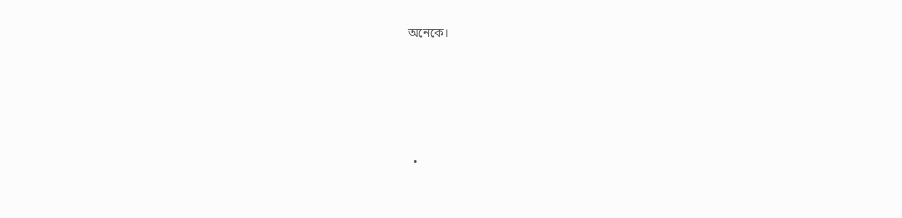অনেকে।





  •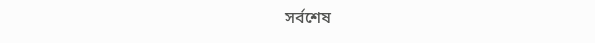সর্বশেষ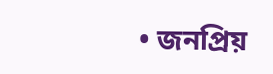• জনপ্রিয়